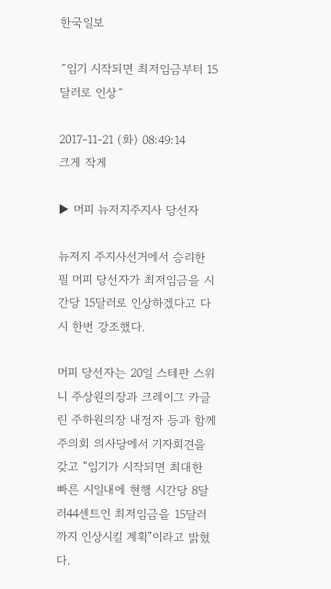한국일보

˝임기 시작되면 최저임금부터 15달러로 인상˝

2017-11-21 (화) 08:49:14
크게 작게

▶ 머피 뉴저지주지사 당선자

뉴저지 주지사선거에서 승리한 필 머피 당선자가 최저임금을 시간당 15달러로 인상하겠다고 다시 한번 강조했다.

머피 당선자는 20일 스테판 스위니 주상원의장과 크레이그 카글린 주하원의장 내정자 등과 함께 주의회 의사당에서 기자회견을 갖고 “임기가 시작되면 최대한 빠른 시일내에 현행 시간당 8달러44센트인 최저임금을 15달러까지 인상시킬 계획”이라고 밝혔다.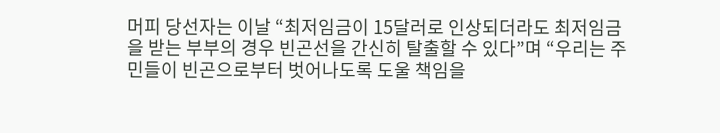머피 당선자는 이날 “최저임금이 15달러로 인상되더라도 최저임금을 받는 부부의 경우 빈곤선을 간신히 탈출할 수 있다”며 “우리는 주민들이 빈곤으로부터 벗어나도록 도울 책임을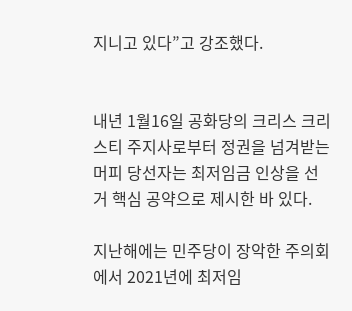지니고 있다”고 강조했다.


내년 1월16일 공화당의 크리스 크리스티 주지사로부터 정권을 넘겨받는 머피 당선자는 최저임금 인상을 선거 핵심 공약으로 제시한 바 있다.

지난해에는 민주당이 장악한 주의회에서 2021년에 최저임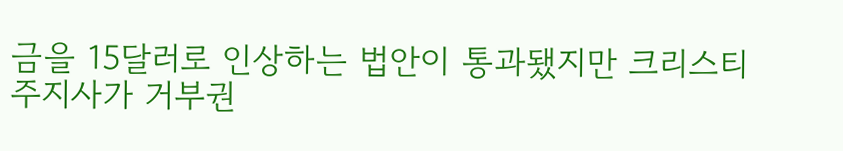금을 15달러로 인상하는 법안이 통과됐지만 크리스티 주지사가 거부권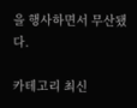을 행사하면서 무산됐다.

카테고리 최신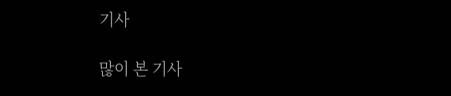기사

많이 본 기사